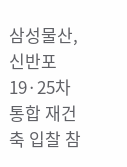삼성물산, 신반포 19·25차 통합 재건축 입찰 참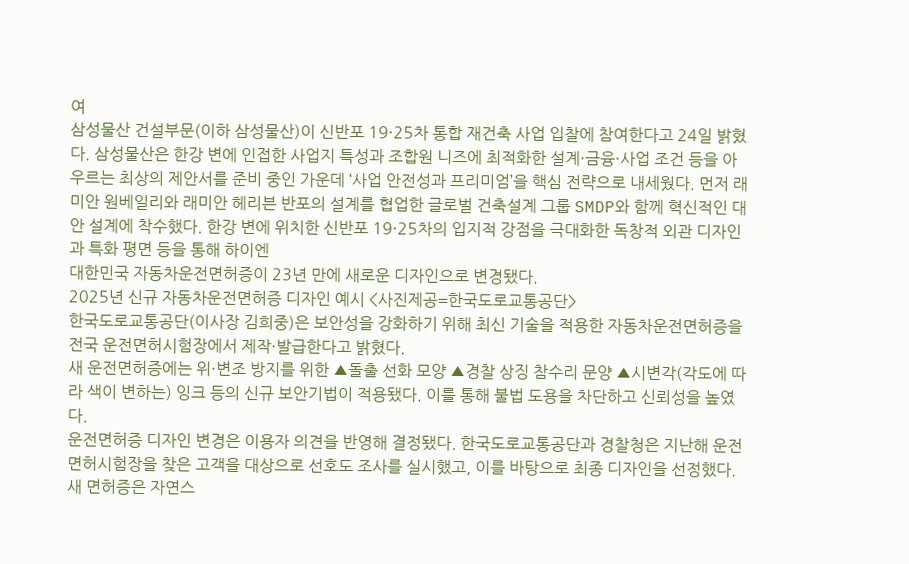여
삼성물산 건설부문(이하 삼성물산)이 신반포 19·25차 통합 재건축 사업 입찰에 참여한다고 24일 밝혔다. 삼성물산은 한강 변에 인접한 사업지 특성과 조합원 니즈에 최적화한 설계·금융·사업 조건 등을 아우르는 최상의 제안서를 준비 중인 가운데 ‘사업 안전성과 프리미엄’을 핵심 전략으로 내세웠다. 먼저 래미안 원베일리와 래미안 헤리븐 반포의 설계를 협업한 글로벌 건축설계 그룹 SMDP와 함께 혁신적인 대안 설계에 착수했다. 한강 변에 위치한 신반포 19·25차의 입지적 강점을 극대화한 독창적 외관 디자인과 특화 평면 등을 통해 하이엔
대한민국 자동차운전면허증이 23년 만에 새로운 디자인으로 변경됐다.
2025년 신규 자동차운전면허증 디자인 예시 <사진제공=한국도로교통공단>
한국도로교통공단(이사장 김희중)은 보안성을 강화하기 위해 최신 기술을 적용한 자동차운전면허증을 전국 운전면허시험장에서 제작·발급한다고 밝혔다.
새 운전면허증에는 위·변조 방지를 위한 ▲돌출 선화 모양 ▲경찰 상징 참수리 문양 ▲시변각(각도에 따라 색이 변하는) 잉크 등의 신규 보안기법이 적용됐다. 이를 통해 불법 도용을 차단하고 신뢰성을 높였다.
운전면허증 디자인 변경은 이용자 의견을 반영해 결정됐다. 한국도로교통공단과 경찰청은 지난해 운전면허시험장을 찾은 고객을 대상으로 선호도 조사를 실시했고, 이를 바탕으로 최종 디자인을 선정했다. 새 면허증은 자연스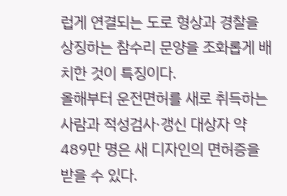럽게 연결되는 도로 형상과 경찰을 상징하는 참수리 문양을 조화롭게 배치한 것이 특징이다.
올해부터 운전면허를 새로 취득하는 사람과 적성검사·갱신 대상자 약 489만 명은 새 디자인의 면허증을 받을 수 있다.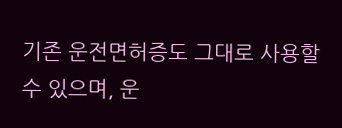기존 운전면허증도 그대로 사용할 수 있으며, 운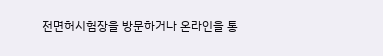전면허시험장을 방문하거나 온라인을 통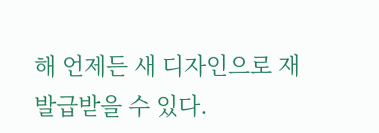해 언제든 새 디자인으로 재발급받을 수 있다.